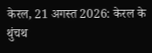केरल, 21 अगस्त 2026: केरल के थुंचथ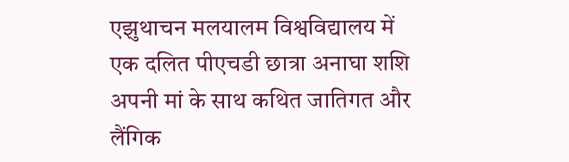एझुथाचन मलयालम विश्वविद्यालय में एक दलित पीएचडी छात्रा अनाघा शशि अपनी मां के साथ कथित जातिगत और लैंगिक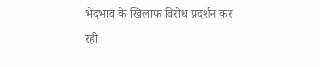भेदभाव के खिलाफ विरोध प्रदर्शन कर रही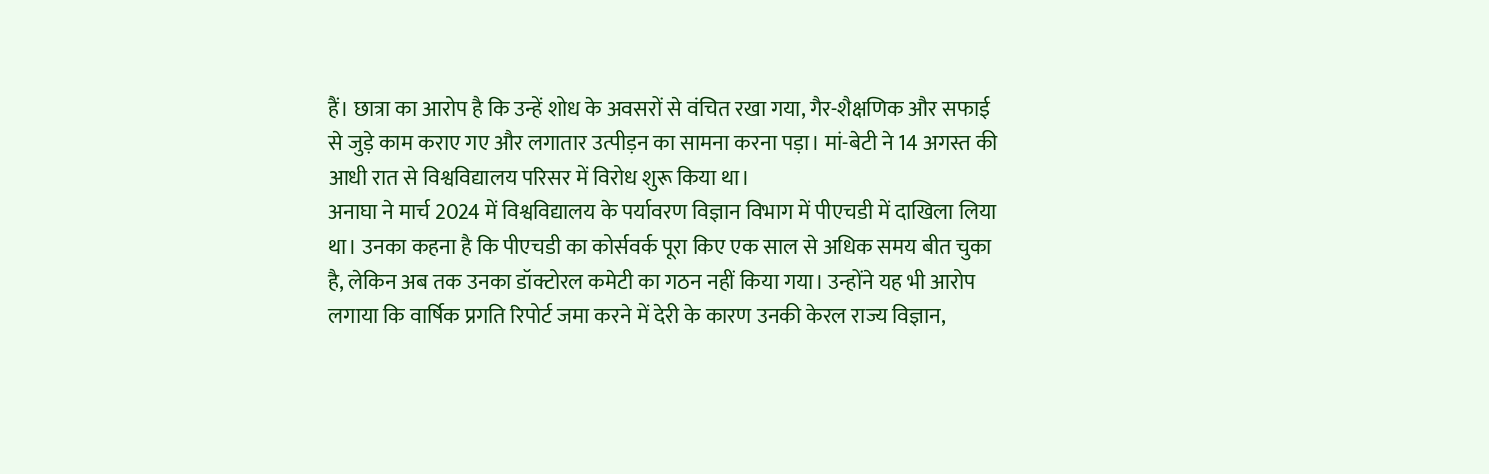हैं। छात्रा का आरोप है कि उन्हें शोध के अवसरों से वंचित रखा गया, गैर-शैक्षणिक और सफाई से जुड़े काम कराए गए और लगातार उत्पीड़न का सामना करना पड़ा। मां-बेटी ने 14 अगस्त की आधी रात से विश्वविद्यालय परिसर में विरोध शुरू किया था।
अनाघा ने मार्च 2024 में विश्वविद्यालय के पर्यावरण विज्ञान विभाग में पीएचडी में दाखिला लिया था। उनका कहना है कि पीएचडी का कोर्सवर्क पूरा किए एक साल से अधिक समय बीत चुका है, लेकिन अब तक उनका डॉक्टोरल कमेटी का गठन नहीं किया गया। उन्होंने यह भी आरोप लगाया कि वार्षिक प्रगति रिपोर्ट जमा करने में देरी के कारण उनकी केरल राज्य विज्ञान,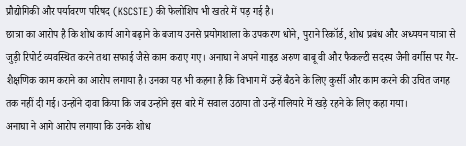प्रौद्योगिकी और पर्यावरण परिषद (KSCSTE) की फेलोशिप भी खतरे में पड़ गई है।
छात्रा का आरोप है कि शोध कार्य आगे बढ़ाने के बजाय उनसे प्रयोगशाला के उपकरण धोने, पुराने रिकॉर्ड, शोध प्रबंध और अध्ययन यात्रा से जुड़ी रिपोर्ट व्यवस्थित करने तथा सफाई जैसे काम कराए गए। अनाघा ने अपने गाइड अरुण बाबू वी और फैकल्टी सदस्य जैनी वर्गीस पर गैर-शैक्षणिक काम कराने का आरोप लगाया है। उनका यह भी कहना है कि विभाग में उन्हें बैठने के लिए कुर्सी और काम करने की उचित जगह तक नहीं दी गई। उन्होंने दावा किया कि जब उन्होंने इस बारे में सवाल उठाया तो उन्हें गलियारे में खड़े रहने के लिए कहा गया।
अनाघा ने आगे आरोप लगाया कि उनके शोध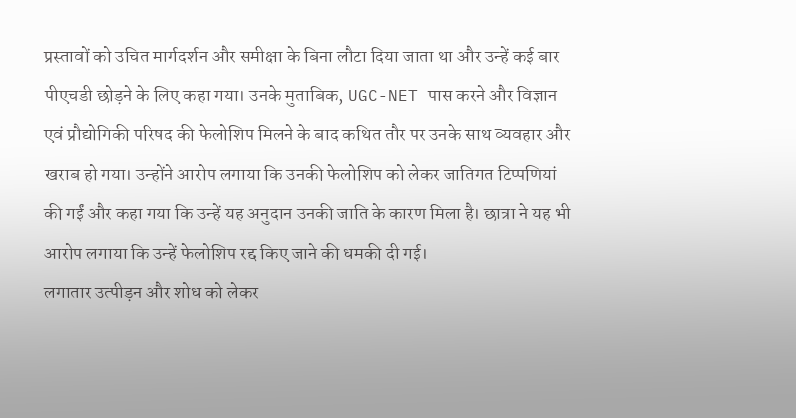प्रस्तावों को उचित मार्गदर्शन और समीक्षा के बिना लौटा दिया जाता था और उन्हें कई बार पीएचडी छोड़ने के लिए कहा गया। उनके मुताबिक, UGC-NET पास करने और विज्ञान एवं प्रौद्योगिकी परिषद की फेलोशिप मिलने के बाद कथित तौर पर उनके साथ व्यवहार और खराब हो गया। उन्होंने आरोप लगाया कि उनकी फेलोशिप को लेकर जातिगत टिप्पणियां की गईं और कहा गया कि उन्हें यह अनुदान उनकी जाति के कारण मिला है। छात्रा ने यह भी आरोप लगाया कि उन्हें फेलोशिप रद्द किए जाने की धमकी दी गई।
लगातार उत्पीड़न और शोध को लेकर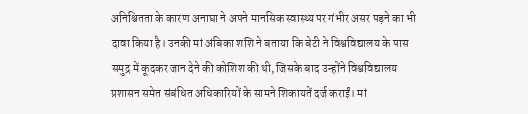अनिश्चितता के कारण अनाघा ने अपने मानसिक स्वास्थ्य पर गंभीर असर पड़ने का भी दावा किया है। उनकी मां अंबिका शशि ने बताया कि बेटी ने विश्वविद्यालय के पास समुद्र में कूदकर जान देने की कोशिश की थी, जिसके बाद उन्होंने विश्वविद्यालय प्रशासन समेत संबंधित अधिकारियों के सामने शिकायतें दर्ज कराईं। मां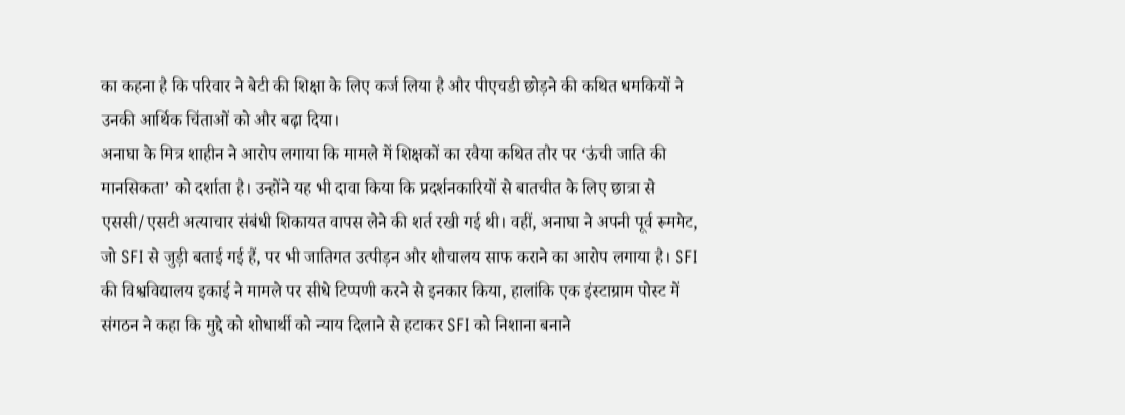का कहना है कि परिवार ने बेटी की शिक्षा के लिए कर्ज लिया है और पीएचडी छोड़ने की कथित धमकियों ने उनकी आर्थिक चिंताओं को और बढ़ा दिया।
अनाघा के मित्र शाहीन ने आरोप लगाया कि मामले में शिक्षकों का रवैया कथित तौर पर ‘ऊंची जाति की मानसिकता’ को दर्शाता है। उन्होंने यह भी दावा किया कि प्रदर्शनकारियों से बातचीत के लिए छात्रा से एससी/एसटी अत्याचार संबंधी शिकायत वापस लेने की शर्त रखी गई थी। वहीं, अनाघा ने अपनी पूर्व रूममेट, जो SFI से जुड़ी बताई गई हैं, पर भी जातिगत उत्पीड़न और शौचालय साफ कराने का आरोप लगाया है। SFI की विश्वविद्यालय इकाई ने मामले पर सीधे टिप्पणी करने से इनकार किया, हालांकि एक इंस्टाग्राम पोस्ट में संगठन ने कहा कि मुद्दे को शोधार्थी को न्याय दिलाने से हटाकर SFI को निशाना बनाने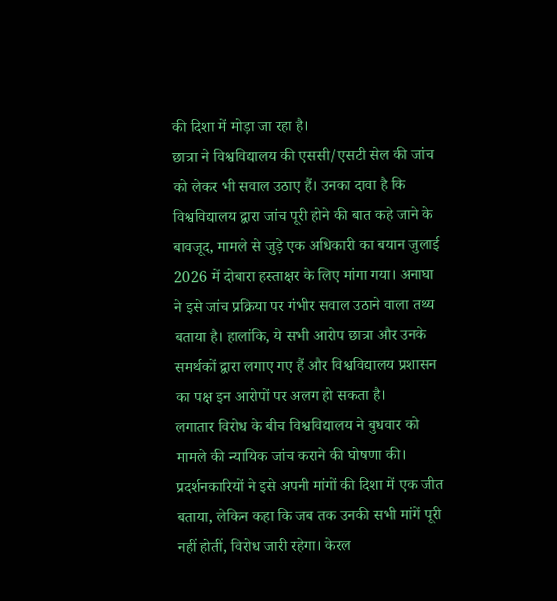की दिशा में मोड़ा जा रहा है।
छात्रा ने विश्वविद्यालय की एससी/एसटी सेल की जांच को लेकर भी सवाल उठाए हैं। उनका दावा है कि विश्वविद्यालय द्वारा जांच पूरी होने की बात कहे जाने के बावजूद, मामले से जुड़े एक अधिकारी का बयान जुलाई 2026 में दोबारा हस्ताक्षर के लिए मांगा गया। अनाघा ने इसे जांच प्रक्रिया पर गंभीर सवाल उठाने वाला तथ्य बताया है। हालांकि, ये सभी आरोप छात्रा और उनके समर्थकों द्वारा लगाए गए हैं और विश्वविद्यालय प्रशासन का पक्ष इन आरोपों पर अलग हो सकता है।
लगातार विरोध के बीच विश्वविद्यालय ने बुधवार को मामले की न्यायिक जांच कराने की घोषणा की। प्रदर्शनकारियों ने इसे अपनी मांगों की दिशा में एक जीत बताया, लेकिन कहा कि जब तक उनकी सभी मांगें पूरी नहीं होतीं, विरोध जारी रहेगा। केरल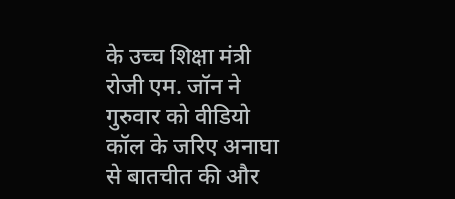के उच्च शिक्षा मंत्री रोजी एम. जॉन ने गुरुवार को वीडियो कॉल के जरिए अनाघा से बातचीत की और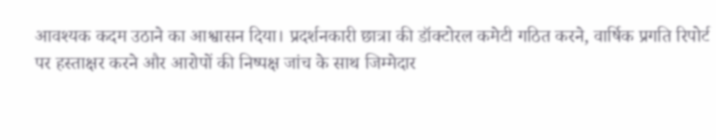आवश्यक कदम उठाने का आश्वासन दिया। प्रदर्शनकारी छात्रा की डॉक्टोरल कमेटी गठित करने, वार्षिक प्रगति रिपोर्ट पर हस्ताक्षर करने और आरोपों की निष्पक्ष जांच के साथ जिम्मेदार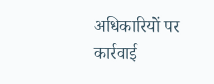अधिकारियों पर कार्रवाई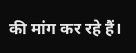की मांग कर रहे हैं।